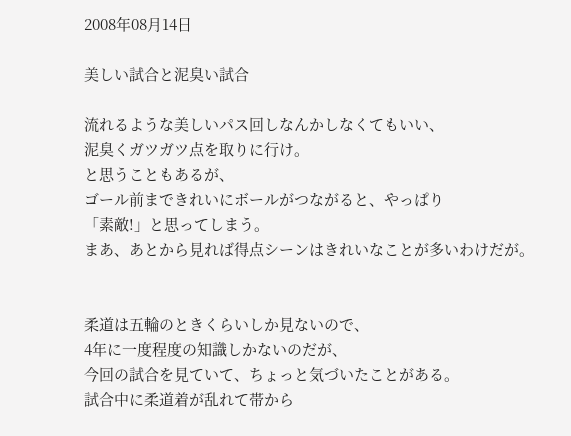2008年08月14日

美しい試合と泥臭い試合

流れるような美しいパス回しなんかしなくてもいい、
泥臭くガツガツ点を取りに行け。
と思うこともあるが、
ゴール前まできれいにボールがつながると、やっぱり
「素敵!」と思ってしまう。
まあ、あとから見れば得点シーンはきれいなことが多いわけだが。


柔道は五輪のときくらいしか見ないので、
4年に一度程度の知識しかないのだが、
今回の試合を見ていて、ちょっと気づいたことがある。
試合中に柔道着が乱れて帯から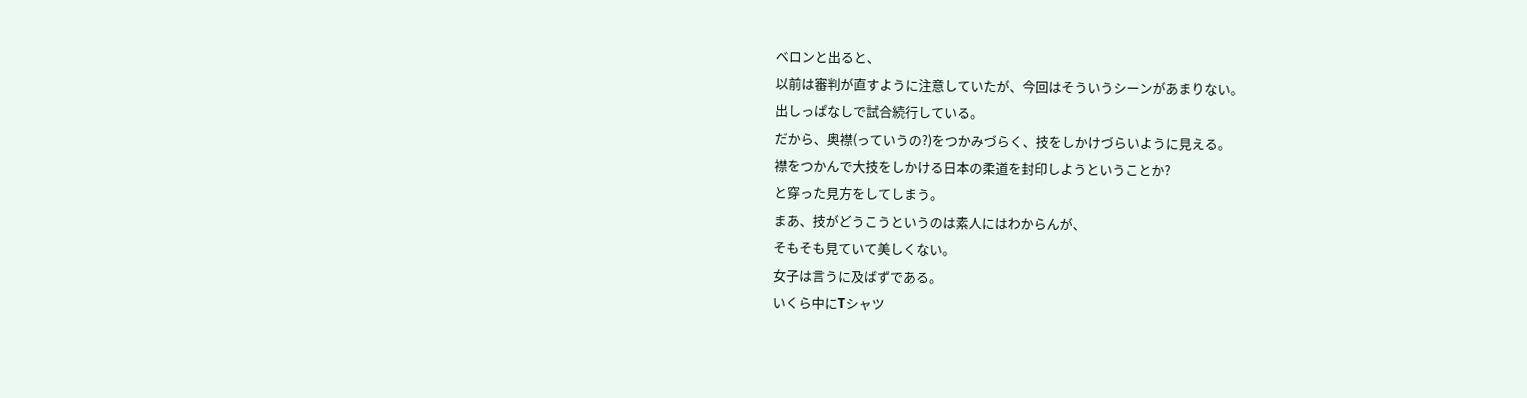ベロンと出ると、
以前は審判が直すように注意していたが、今回はそういうシーンがあまりない。
出しっぱなしで試合続行している。
だから、奥襟(っていうの?)をつかみづらく、技をしかけづらいように見える。
襟をつかんで大技をしかける日本の柔道を封印しようということか?
と穿った見方をしてしまう。
まあ、技がどうこうというのは素人にはわからんが、
そもそも見ていて美しくない。
女子は言うに及ばずである。
いくら中にTシャツ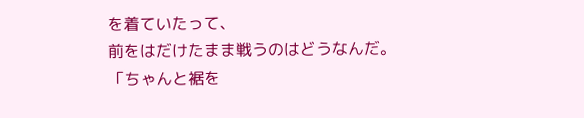を着ていたって、
前をはだけたまま戦うのはどうなんだ。
「ちゃんと裾を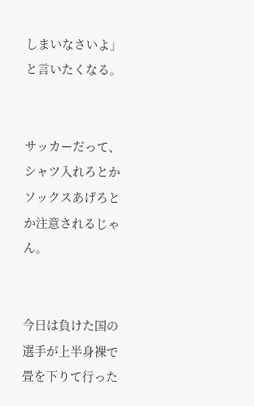しまいなさいよ」と言いたくなる。


サッカーだって、シャツ入れろとかソックスあげろとか注意されるじゃん。


今日は負けた国の選手が上半身裸で畳を下りて行った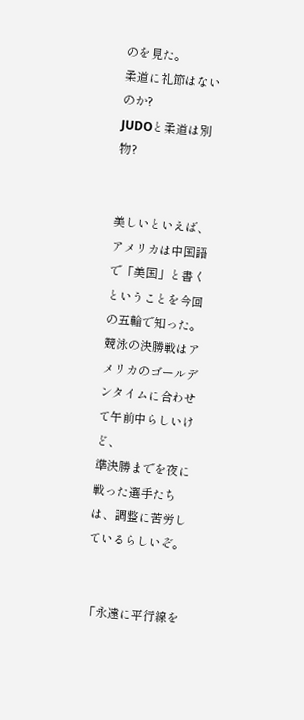のを見た。
柔道に礼節はないのか?
JUDOと柔道は別物?


美しいといえば、
アメリカは中国語で「美国」と書くということを今回の五輪で知った。
競泳の決勝戦はアメリカのゴールデンタイムに合わせて午前中らしいけど、
準決勝までを夜に戦った選手たちは、調整に苦労しているらしいぞ。


「永遠に平行線を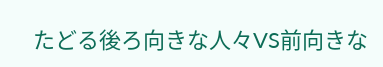たどる後ろ向きな人々VS前向きな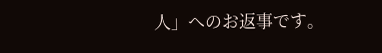人」へのお返事です。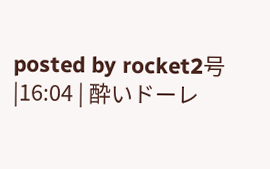posted by rocket2号 |16:04 | 酔いドーレ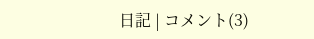日記 | コメント(3)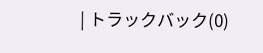| トラックバック(0)